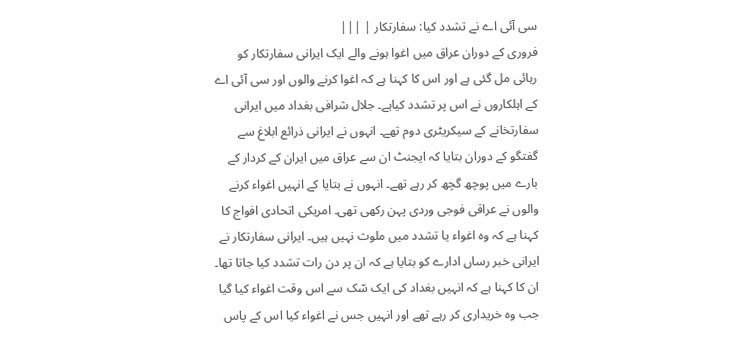سی آئی اے نے تشدد کیا: سفارتکار | |||
فروری کے دوران عراق میں اغوا ہونے والے ایک ایرانی سفارتکار کو رہائی مل گئی ہے اور اس کا کہنا ہے کہ اغوا کرنے والوں اور سی آئی اے کے اہلکاروں نے اس پر تشدد کیاہے۔ جلال شرافی بغداد میں ایرانی سفارتخانے کے سیکریٹری دوم تھے۔ انہوں نے ایرانی ذرائع ابلاغ سے گفتگو کے دوران بتایا کہ ایجنٹ ان سے عراق میں ایران کے کردار کے بارے میں پوچھ گچھ کر رہے تھے۔ انہوں نے بتایا کے انہیں اغواء کرنے والوں نے عراقی فوجی وردی پہن رکھی تھی۔ امریکی اتحادی افواج کا کہنا ہے کہ وہ اغواء یا تشدد میں ملوث نہیں ہیں۔ ایرانی سفارتکار نے ایرانی خبر رساں ادارے کو بتایا ہے کہ ان پر دن رات تشدد کیا جاتا تھا۔ ان کا کہنا ہے کہ انہیں بغداد کی ایک سّک سے اس وقت اغواء کیا گیا جب وہ خریداری کر رہے تھے اور انہیں جس نے اغواء کیا اس کے پاس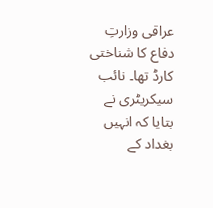عراقی وزارتِ دفاع کا شناختی کارڈ تھا۔ نائب سیکریٹری نے بتایا کہ انہیں بغداد کے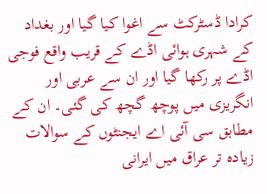کرادا ڈسٹرکٹ سے اغوا کیا گیا اور بغداد کے شہری ہوائی اڈے کے قریب واقع فوجی اڈے پر رکھا گیا اور ان سے عربی اور انگریزی میں پوچھ گچھ کی گئی۔ ان کے مطابق سی آئی اے ایجنٹوں کے سوالات زیادہ تر عراق میں ایرانی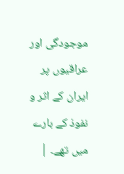موجودگی اور عراقیوں پر ایران کے اثر و نفوذ کے بارے میں تھے۔ |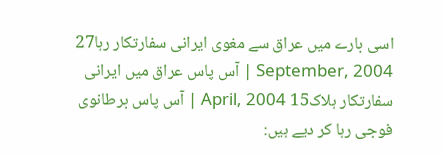اسی بارے میں عراق سے مغوی ایرانی سفارتکار رہا27 September, 2004 | آس پاس عراق میں ایرانی سفارتکار ہلاک15 April, 2004 | آس پاس برطانوی فوجی رہا کر دیے ہیں: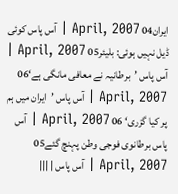ایران04 April, 2007 | آس پاس کوئی ڈیل نہیں ہوئی: بلیئر05 April, 2007 | آس پاس ’برطانیہ نے معافی مانگی ہے‘06 April, 2007 | آس پاس ’ایران میں ہم پر کیا گزری‘ 06 April, 2007 | آس پاس برطانوی فوجی وطن پہنچ گئے05 April, 2007 | آس پاس | |||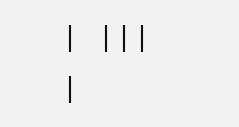| |||
|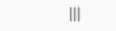|||